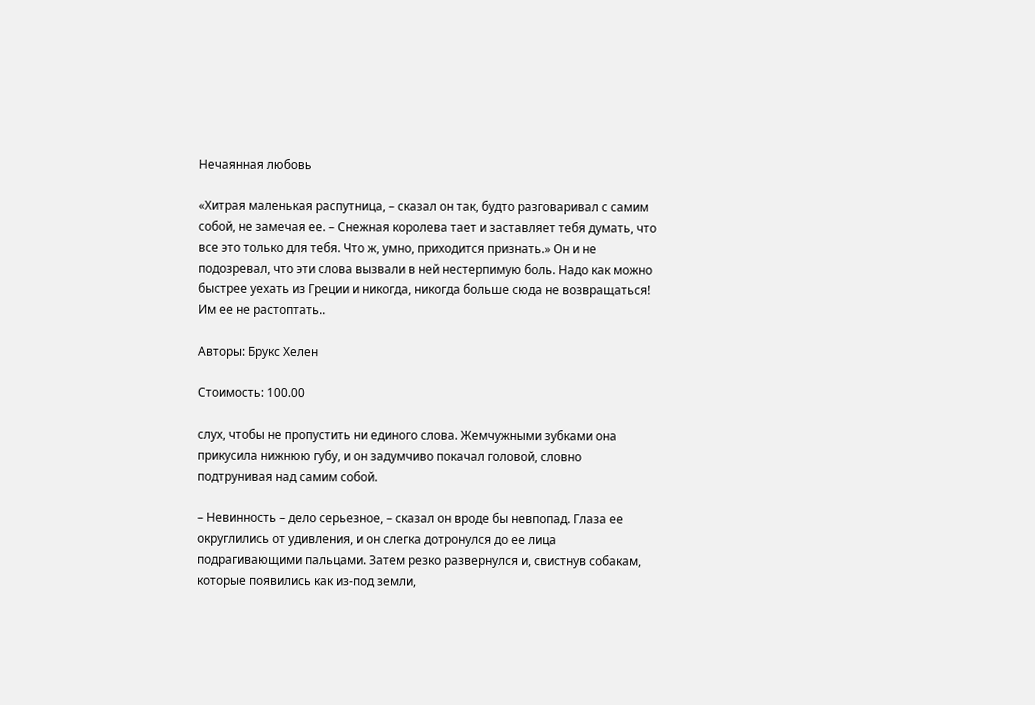Нечаянная любовь

«Хитрая маленькая распутница, – сказал он так, будто разговаривал с самим собой, не замечая ее. – Снежная королева тает и заставляет тебя думать, что все это только для тебя. Что ж, умно, приходится признать.» Он и не подозревал, что эти слова вызвали в ней нестерпимую боль. Надо как можно быстрее уехать из Греции и никогда, никогда больше сюда не возвращаться! Им ее не растоптать..

Авторы: Брукс Хелен

Стоимость: 100.00

слух, чтобы не пропустить ни единого слова. Жемчужными зубками она прикусила нижнюю губу, и он задумчиво покачал головой, словно подтрунивая над самим собой.

– Невинность – дело серьезное, – сказал он вроде бы невпопад. Глаза ее округлились от удивления, и он слегка дотронулся до ее лица подрагивающими пальцами. Затем резко развернулся и, свистнув собакам, которые появились как из-под земли,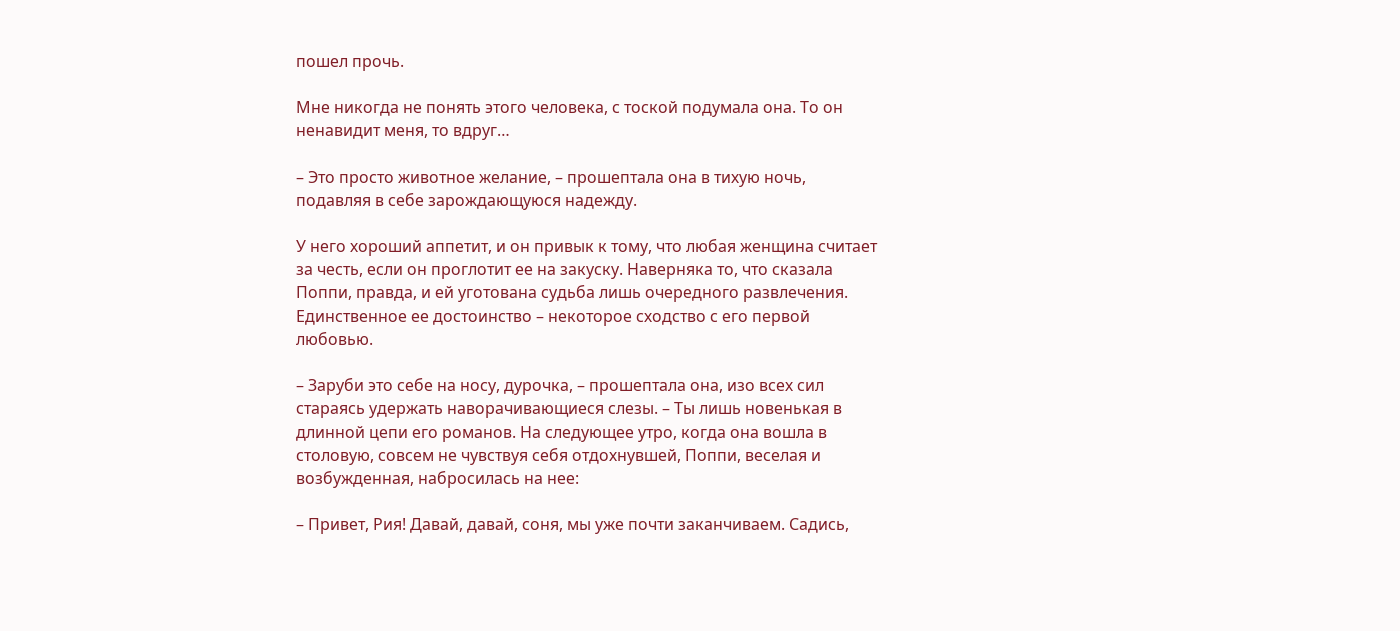пошел прочь.

Мне никогда не понять этого человека, с тоской подумала она. То он ненавидит меня, то вдруг…

– Это просто животное желание, – прошептала она в тихую ночь, подавляя в себе зарождающуюся надежду.

У него хороший аппетит, и он привык к тому, что любая женщина считает за честь, если он проглотит ее на закуску. Наверняка то, что сказала Поппи, правда, и ей уготована судьба лишь очередного развлечения. Единственное ее достоинство – некоторое сходство с его первой любовью.

– Заруби это себе на носу, дурочка, – прошептала она, изо всех сил стараясь удержать наворачивающиеся слезы. – Ты лишь новенькая в длинной цепи его романов. На следующее утро, когда она вошла в столовую, совсем не чувствуя себя отдохнувшей, Поппи, веселая и возбужденная, набросилась на нее:

– Привет, Рия! Давай, давай, соня, мы уже почти заканчиваем. Садись,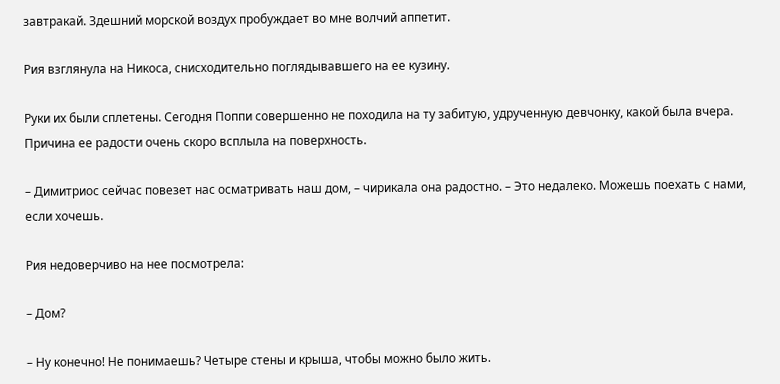завтракай. Здешний морской воздух пробуждает во мне волчий аппетит.

Рия взглянула на Никоса, снисходительно поглядывавшего на ее кузину.

Руки их были сплетены. Сегодня Поппи совершенно не походила на ту забитую, удрученную девчонку, какой была вчера. Причина ее радости очень скоро всплыла на поверхность.

– Димитриос сейчас повезет нас осматривать наш дом, – чирикала она радостно. – Это недалеко. Можешь поехать с нами, если хочешь.

Рия недоверчиво на нее посмотрела:

– Дом?

– Ну конечно! Не понимаешь? Четыре стены и крыша, чтобы можно было жить.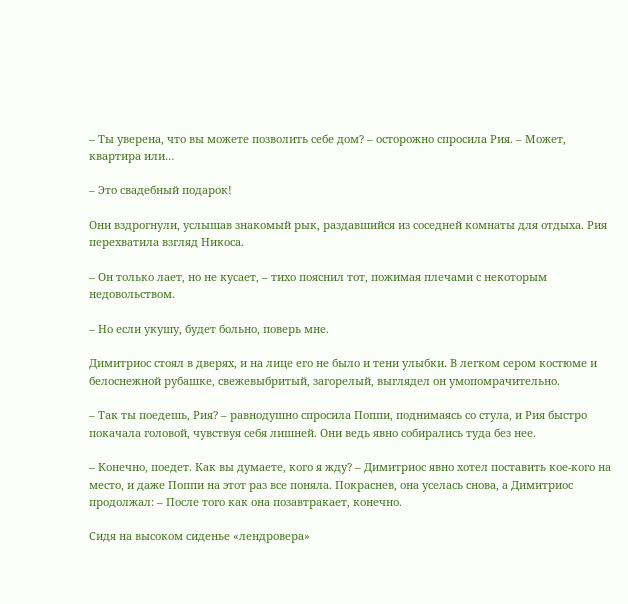– Ты уверена, что вы можете позволить себе дом? – осторожно спросила Рия. – Может, квартира или…

– Это свадебный подарок!

Они вздрогнули, услышав знакомый рык, раздавшийся из соседней комнаты для отдыха. Рия перехватила взгляд Никоса.

– Он только лает, но не кусает, – тихо пояснил тот, пожимая плечами с некоторым недовольством.

– Но если укушу, будет больно, поверь мне.

Димитриос стоял в дверях, и на лице его не было и тени улыбки. В легком сером костюме и белоснежной рубашке, свежевыбритый, загорелый, выглядел он умопомрачительно.

– Так ты поедешь, Рия? – равнодушно спросила Поппи, поднимаясь со стула, и Рия быстро покачала головой, чувствуя себя лишней. Они ведь явно собирались туда без нее.

– Конечно, поедет. Как вы думаете, кого я жду? – Димитриос явно хотел поставить кое-кого на место, и даже Поппи на этот раз все поняла. Покраснев, она уселась снова, а Димитриос продолжал: – После того как она позавтракает, конечно.

Сидя на высоком сиденье «лендровера»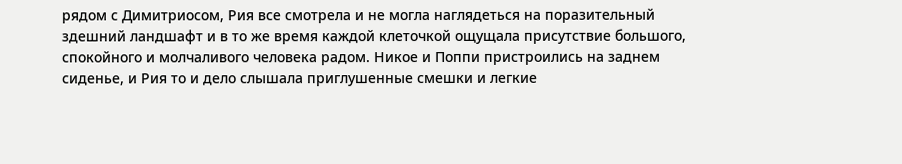рядом с Димитриосом, Рия все смотрела и не могла наглядеться на поразительный здешний ландшафт и в то же время каждой клеточкой ощущала присутствие большого, спокойного и молчаливого человека радом. Никое и Поппи пристроились на заднем сиденье, и Рия то и дело слышала приглушенные смешки и легкие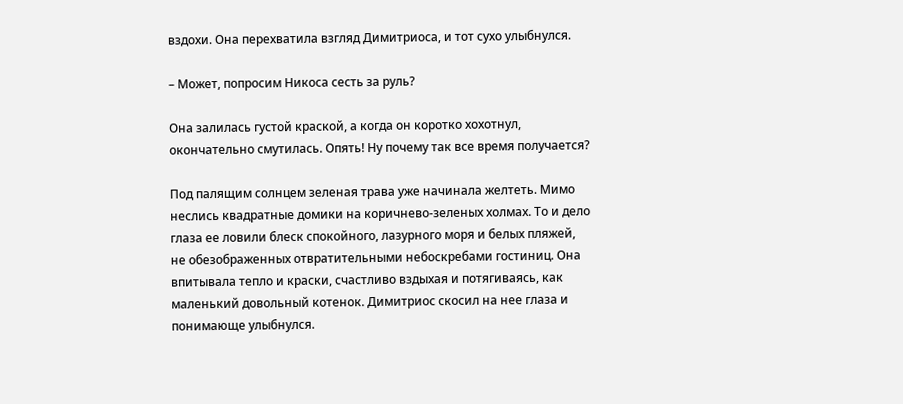вздохи. Она перехватила взгляд Димитриоса, и тот сухо улыбнулся.

– Может, попросим Никоса сесть за руль?

Она залилась густой краской, а когда он коротко хохотнул, окончательно смутилась. Опять! Ну почему так все время получается?

Под палящим солнцем зеленая трава уже начинала желтеть. Мимо неслись квадратные домики на коричнево-зеленых холмах. То и дело глаза ее ловили блеск спокойного, лазурного моря и белых пляжей, не обезображенных отвратительными небоскребами гостиниц. Она впитывала тепло и краски, счастливо вздыхая и потягиваясь, как маленький довольный котенок. Димитриос скосил на нее глаза и понимающе улыбнулся.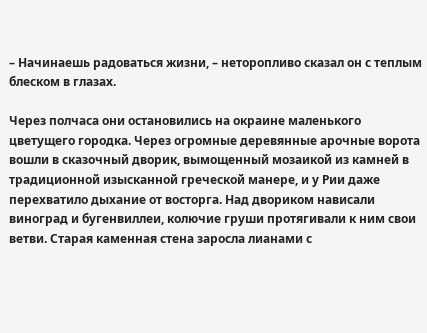– Начинаешь радоваться жизни, – неторопливо сказал он с теплым блеском в глазах.

Через полчаса они остановились на окраине маленького цветущего городка. Через огромные деревянные арочные ворота вошли в сказочный дворик, вымощенный мозаикой из камней в традиционной изысканной греческой манере, и у Рии даже перехватило дыхание от восторга. Над двориком нависали виноград и бугенвиллеи, колючие груши протягивали к ним свои ветви. Старая каменная стена заросла лианами с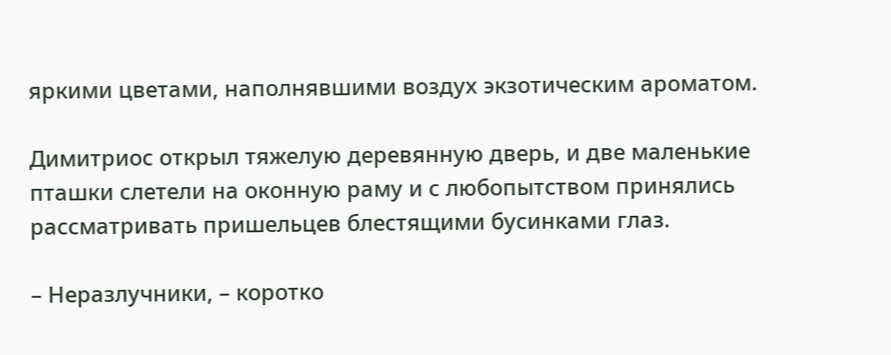яркими цветами, наполнявшими воздух экзотическим ароматом.

Димитриос открыл тяжелую деревянную дверь, и две маленькие пташки слетели на оконную раму и с любопытством принялись рассматривать пришельцев блестящими бусинками глаз.

– Неразлучники, – коротко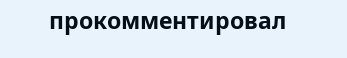прокомментировал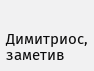Димитриос, заметив